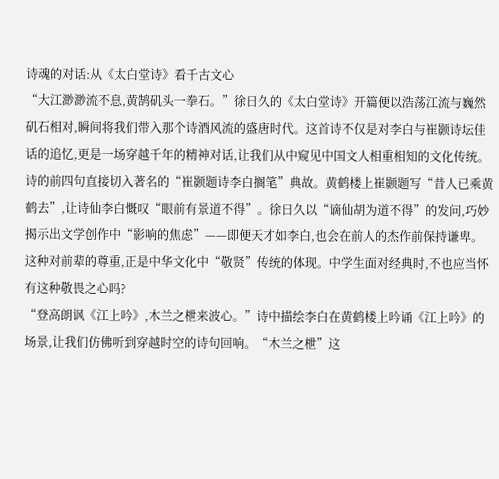诗魂的对话:从《太白堂诗》看千古文心
“大江渺渺流不息,黄鹄矶头一拳石。”徐日久的《太白堂诗》开篇便以浩荡江流与巍然矶石相对,瞬间将我们带入那个诗酒风流的盛唐时代。这首诗不仅是对李白与崔颢诗坛佳话的追忆,更是一场穿越千年的精神对话,让我们从中窥见中国文人相重相知的文化传统。
诗的前四句直接切入著名的“崔颢题诗李白搁笔”典故。黄鹤楼上崔颢题写“昔人已乘黄鹤去”,让诗仙李白慨叹“眼前有景道不得”。徐日久以“谪仙胡为道不得”的发问,巧妙揭示出文学创作中“影响的焦虑”——即便天才如李白,也会在前人的杰作前保持谦卑。这种对前辈的尊重,正是中华文化中“敬贤”传统的体现。中学生面对经典时,不也应当怀有这种敬畏之心吗?
“登高朗讽《江上吟》,木兰之枻来波心。”诗中描绘李白在黄鹤楼上吟诵《江上吟》的场景,让我们仿佛听到穿越时空的诗句回响。“木兰之枻”这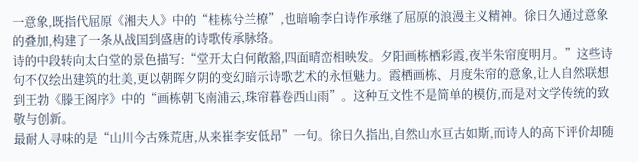一意象,既指代屈原《湘夫人》中的“桂栋兮兰橑”,也暗喻李白诗作承继了屈原的浪漫主义精神。徐日久通过意象的叠加,构建了一条从战国到盛唐的诗歌传承脉络。
诗的中段转向太白堂的景色描写:“堂开太白何敞豁,四面晴峦相映发。夕阳画栋栖彩霞,夜半朱帘度明月。”这些诗句不仅绘出建筑的壮美,更以朝晖夕阴的变幻暗示诗歌艺术的永恒魅力。霞栖画栋、月度朱帘的意象,让人自然联想到王勃《滕王阁序》中的“画栋朝飞南浦云,珠帘暮卷西山雨”。这种互文性不是简单的模仿,而是对文学传统的致敬与创新。
最耐人寻味的是“山川今古殊荒唐,从来崔李安低昂”一句。徐日久指出,自然山水亘古如斯,而诗人的高下评价却随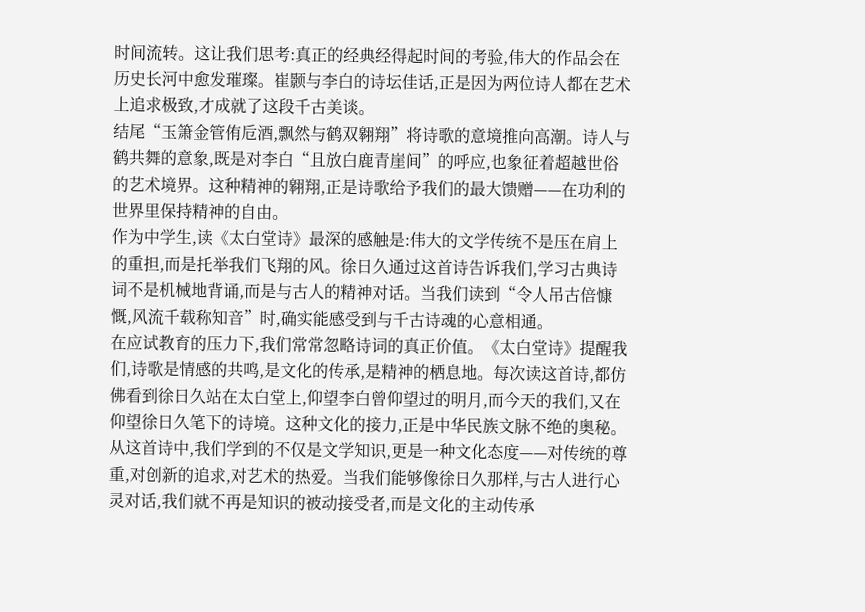时间流转。这让我们思考:真正的经典经得起时间的考验,伟大的作品会在历史长河中愈发璀璨。崔颢与李白的诗坛佳话,正是因为两位诗人都在艺术上追求极致,才成就了这段千古美谈。
结尾“玉箫金管侑卮酒,飘然与鹤双翱翔”将诗歌的意境推向高潮。诗人与鹤共舞的意象,既是对李白“且放白鹿青崖间”的呼应,也象征着超越世俗的艺术境界。这种精神的翱翔,正是诗歌给予我们的最大馈赠——在功利的世界里保持精神的自由。
作为中学生,读《太白堂诗》最深的感触是:伟大的文学传统不是压在肩上的重担,而是托举我们飞翔的风。徐日久通过这首诗告诉我们,学习古典诗词不是机械地背诵,而是与古人的精神对话。当我们读到“令人吊古倍慷慨,风流千载称知音”时,确实能感受到与千古诗魂的心意相通。
在应试教育的压力下,我们常常忽略诗词的真正价值。《太白堂诗》提醒我们,诗歌是情感的共鸣,是文化的传承,是精神的栖息地。每次读这首诗,都仿佛看到徐日久站在太白堂上,仰望李白曾仰望过的明月,而今天的我们,又在仰望徐日久笔下的诗境。这种文化的接力,正是中华民族文脉不绝的奥秘。
从这首诗中,我们学到的不仅是文学知识,更是一种文化态度——对传统的尊重,对创新的追求,对艺术的热爱。当我们能够像徐日久那样,与古人进行心灵对话,我们就不再是知识的被动接受者,而是文化的主动传承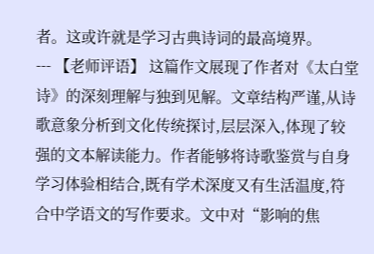者。这或许就是学习古典诗词的最高境界。
--- 【老师评语】 这篇作文展现了作者对《太白堂诗》的深刻理解与独到见解。文章结构严谨,从诗歌意象分析到文化传统探讨,层层深入,体现了较强的文本解读能力。作者能够将诗歌鉴赏与自身学习体验相结合,既有学术深度又有生活温度,符合中学语文的写作要求。文中对“影响的焦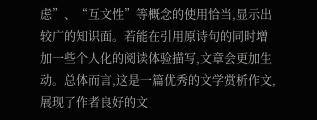虑”、“互文性”等概念的使用恰当,显示出较广的知识面。若能在引用原诗句的同时增加一些个人化的阅读体验描写,文章会更加生动。总体而言,这是一篇优秀的文学赏析作文,展现了作者良好的文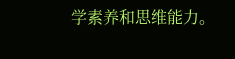学素养和思维能力。